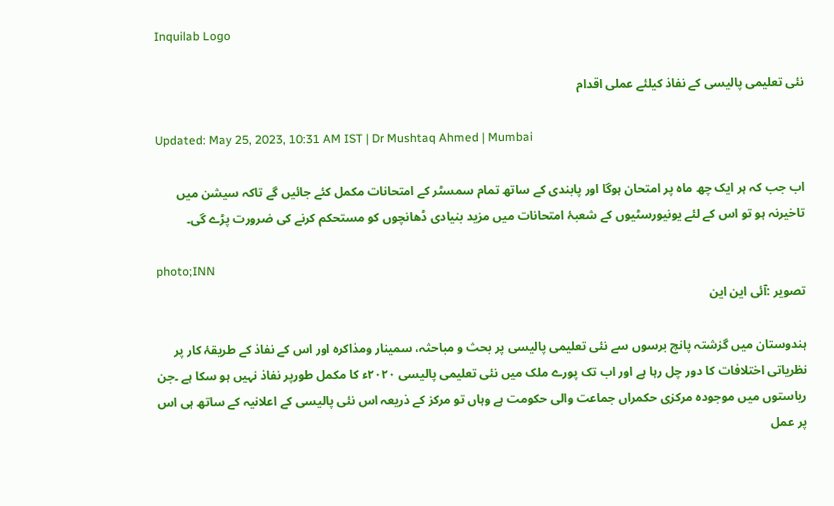Inquilab Logo

نئی تعلیمی پالیسی کے نفاذ کیلئے عملی اقدام

Updated: May 25, 2023, 10:31 AM IST | Dr Mushtaq Ahmed | Mumbai

اب جب کہ ہر ایک چھ ماہ پر امتحان ہوگا اور پابندی کے ساتھ تمام سمسٹر کے امتحانات مکمل کئے جائیں گے تاکہ سیشن میں تاخیرنہ ہو تو اس کے لئے یونیورسٹیوں کے شعبۂ امتحانات میں مزید بنیادی ڈھانچوں کو مستحکم کرنے کی ضرورت پڑے گی۔

photo;INN
تصویر :آئی این این

ہندوستان میں گزشتہ پانچ برسوں سے نئی تعلیمی پالیسی پر بحث و مباحثہ، سمینار ومذاکرہ اور اس کے نفاذ کے طریقۂ کار پر نظریاتی اختلافات کا دور چل رہا ہے اور اب تک پورے ملک میں نئی تعلیمی پالیسی ۲۰۲۰ء کا مکمل طورپر نفاذ نہیں ہو سکا ہے ۔جن ریاستوں میں موجودہ مرکزی حکمراں جماعت والی حکومت ہے وہاں تو مرکز کے ذریعہ اس نئی پالیسی کے اعلانیہ کے ساتھ ہی اس پر عمل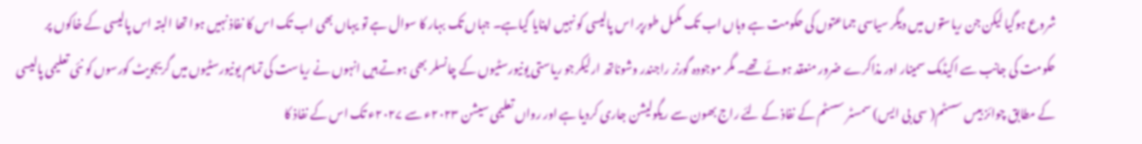شروع ہوگیا لیکن جن ریاستوں میں دیگر سیاسی جماعتوں کی حکومت ہے وہاں اب تک مکمل طورپر اس پالیسی کو نہیں اپنایا گیاہے۔ جہاں تک بہار کا سوال ہے تو یہاں بھی اب تک اس کا نفاذ نہیں ہوا تھا البتہ اس پالیسی کے خاکوں پر حکومت کی جانب سے اکیڈمک سمینار اور مذاکرے ضرور منعقد ہوئے تھے۔ مگر موجودہ گورنر راجندر وشوناتھ ارلیکرجو ریاستی یونیورسٹیوں کے چانسلر بھی ہوتے ہیں انہوں نے ریاست کی تمام یونیورسٹیوں میں گریجویٹ کورسوں کو نئی تعلیمی پالیسی کے مطابق چوائز بیس سسٹم( سی بی ایس) سمسٹر سسٹم کے نفاذ کے لئے راج بھون سے ریگولیشن جاری کردیا ہے اور رواں تعلیمی سیشن ۲۰۲۳ء سے ۲۰۲۷ء تک اس کے نفاذ کا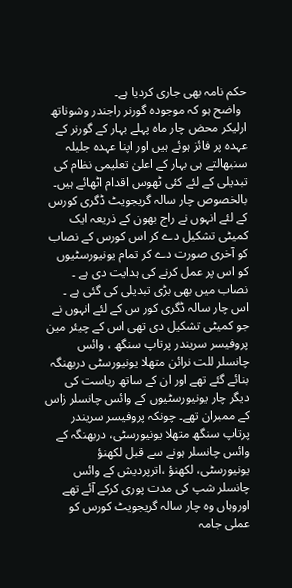حکم نامہ بھی جاری کردیا ہے۔
  واضح ہو کہ موجودہ گورنر راجندر وشوناتھ ارلیکر محض چار ماہ پہلے بہار کے گورنر کے عہدہ پر فائز ہوئے ہیں اور اپنا عہدہ جلیلہ سنبھالتے ہی بہار کے اعلیٰ تعلیمی نظام کی تبدیلی کے لئے کئی ٹھوس اقدام اٹھائے ہیں۔ بالخصوص چار سالہ گریجویٹ ڈگری کورس کے لئے انہوں نے راج بھون کے ذریعہ ایک کمیٹی تشکیل دے کر اس کورس کے نصاب کو آخری صورت دے کر تمام یونیورسٹیوں کو اس پر عمل کرنے کی ہدایت دی ہے ۔ نصاب میں بھی بڑی تبدیلی کی گئی ہے ۔ اس چار سالہ ڈگری کور س کے لئے انہوں نے جو کمیٹی تشکیل دی تھی اس کے چیئر مین پروفیسر سریندر پرتاپ سنگھ ، وائس چانسلر للت نرائن متھلا یونیورسٹی دربھنگہ بنائے گئے تھے اور ان کے ساتھ ریاست کی دیگر چار یونیورسٹیوں کے وائس چانسلر زاس کے ممبران تھے۔ چونکہ پروفیسر سریندر پرتاپ سنگھ متھلا یونیورسٹی، دربھنگہ کے وائس چانسلر ہونے سے قبل لکھنؤ یونیورسٹی، لکھنؤ ،اترپردیش کے وائس چانسلر شپ کی مدت پوری کرکے آئے تھے اوروہاں وہ چار سالہ گریجویٹ کورس کو عملی جامہ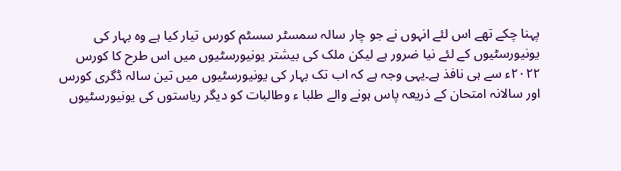پہنا چکے تھے اس لئے انہوں نے جو چار سالہ سمسٹر سسٹم کورس تیار کیا ہے وہ بہار کی یونیورسٹیوں کے لئے نیا ضرور ہے لیکن ملک کی بیشتر یونیورسٹیوں میں اس طرح کا کورس ۲۰۲۲ء سے ہی نافذ ہے۔یہی وجہ ہے کہ اب تک بہار کی یونیورسٹیوں میں تین سالہ ڈگری کورس اور سالانہ امتحان کے ذریعہ پاس ہونے والے طلبا ء وطالبات کو دیگر ریاستوں کی یونیورسٹیوں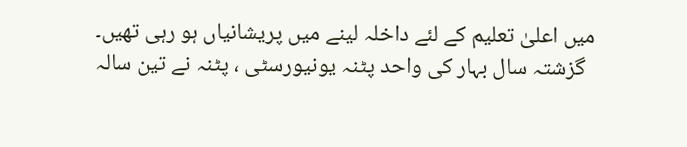میں اعلیٰ تعلیم کے لئے داخلہ لینے میں پریشانیاں ہو رہی تھیں۔
  گزشتہ سال بہار کی واحد پٹنہ یونیورسٹی ، پٹنہ نے تین سالہ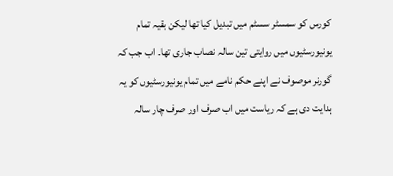کورس کو سمسٹر سسٹم میں تبدیل کیا تھا لیکن بقیہ تمام یونیورسٹیوں میں روایتی تین سالہ نصاب جاری تھا۔ اب جب کہ گورنر موصوف نے اپنے حکم نامے میں تمام یونیورسٹیوں کو یہ ہدایت دی ہے کہ ریاست میں اب صرف اور صرف چار سالہ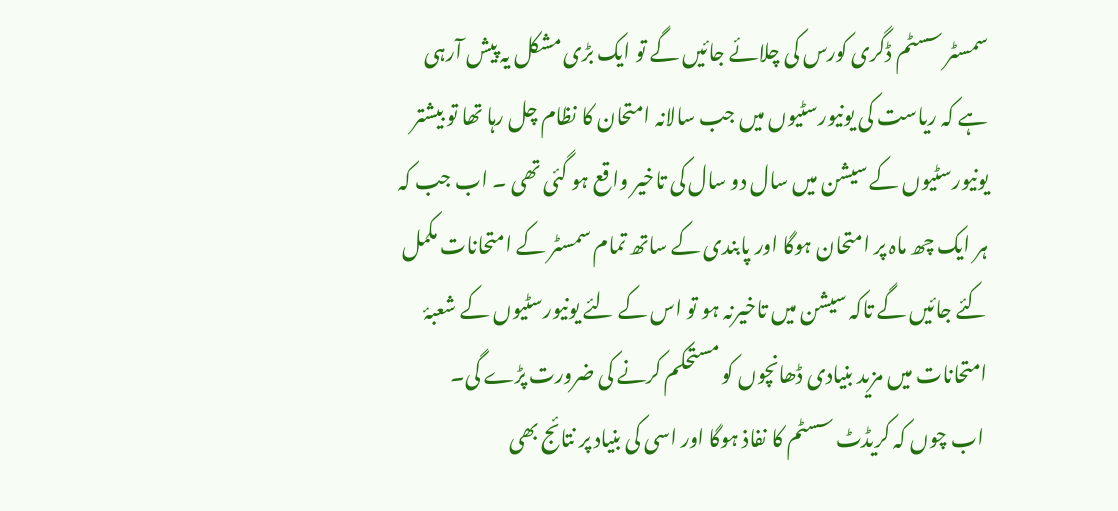سمسٹر سسٹم ڈگری کورس کی چلائے جائیں گے تو ایک بڑی مشکل یہ پیش آرہی ہے کہ ریاست کی یونیورسٹیوں میں جب سالانہ امتحان کا نظام چل رہا تھا تو بیشتر یونیورسٹیوں کے سیشن میں سال دو سال کی تاخیر واقع ہو گئی تھی ۔ اب جب کہ ہر ایک چھ ماہ پر امتحان ہوگا اور پابندی کے ساتھ تمام سمسٹر کے امتحانات مکمل کئے جائیں گے تاکہ سیشن میں تاخیرنہ ہو تو اس کے لئے یونیورسٹیوں کے شعبۂ امتحانات میں مزید بنیادی ڈھانچوں کو مستحکم کرنے کی ضرورت پڑے گی۔
 اب چوں کہ کریڈٹ سسٹم کا نفاذ ہوگا اور اسی کی بنیاد پر نتائج بھی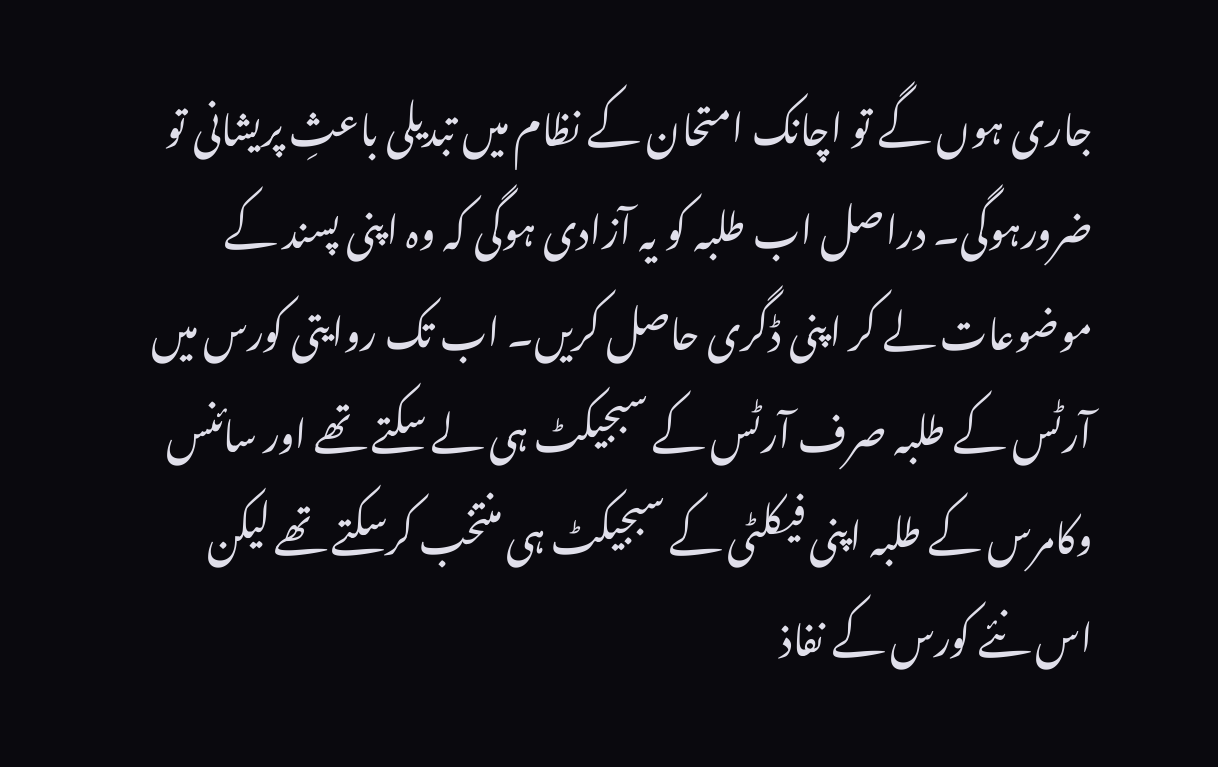جاری ہوں گے تو اچانک امتحان کے نظام میں تبدیلی باعثِ پریشانی تو ضرورہوگی۔ دراصل اب طلبہ کو یہ آزادی ہوگی کہ وہ اپنی پسند کے موضوعات لے کر اپنی ڈگری حاصل کریں۔ اب تک روایتی کورس میں آرٹس کے طلبہ صرف آرٹس کے سبجیکٹ ہی لے سکتے تھے اور سائنس وکامرس کے طلبہ اپنی فیکلٹی کے سبجیکٹ ہی منتخب کرسکتے تھے لیکن اس نئے کورس کے نفاذ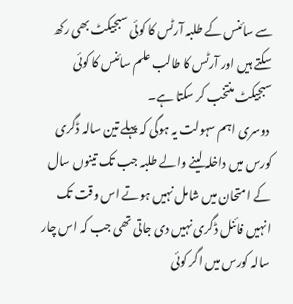سے سائنس کے طلبہ آرٹس کا کوئی سبجیکٹ بھی رکھ سکتے ہیں اور آرٹس کا طالب علم سائنس کا کوئی سبجیکٹ منتخب کر سکتا ہے۔
 دوسری اہم سہولت یہ ہوگی کہ پہلے تین سالہ ڈگری کورس میں داخلہ لینے والے طلبہ جب تک تینوں سال کے امتحان میں شامل نہیں ہوتے اس وقت تک انہیں فائنل ڈگری نہیں دی جاتی تھی جب کہ اس چار سالہ کورس میں اگر کوئی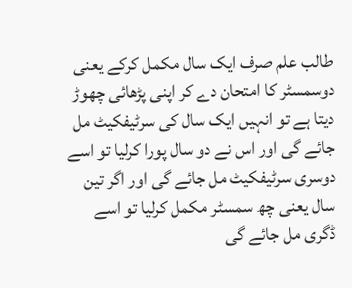طالب علم صرف ایک سال مکمل کرکے یعنی دوسمسٹر کا امتحان دے کر اپنی پڑھائی چھوڑ دیتا ہے تو انہیں ایک سال کی سرٹیفکیٹ مل جائے گی اور اس نے دو سال پورا کرلیا تو اسے دوسری سرٹیفکیٹ مل جائے گی اور اگر تین سال یعنی چھ سمسٹر مکمل کرلیا تو اسے ڈگری مل جائے گی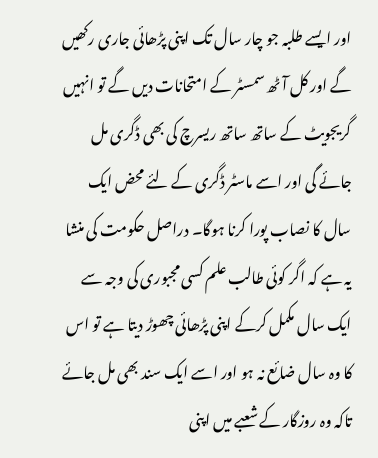اور ایسے طلبہ جو چار سال تک اپنی پڑھائی جاری رکھیں گے اور کل آٹھ سمسٹر کے امتحانات دیں گے تو انہیں گریجویٹ کے ساتھ ساتھ ریسرچ کی بھی ڈگری مل جائے گی اور اسے ماسٹر ڈگری کے لئے محض ایک سال کا نصاب پورا کرنا ہوگا۔ دراصل حکومت کی منشا یہ ہے کہ اگر کوئی طالب علم کسی مجبوری کی وجہ سے ایک سال مکمل کرکے اپنی پڑھائی چھوڑ دیتا ہے تو اس کا وہ سال ضائع نہ ہو اور اسے ایک سند بھی مل جائے تاکہ وہ روزگار کے شعبے میں اپنی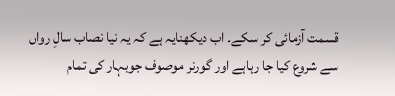قسمت آزمائی کر سکے۔ اب دیکھنایہ ہے کہ یہ نیا نصاب سالِ رواں سے شروع کیا جا رہاہے اور گورنر موصوف جوبہار کی تمام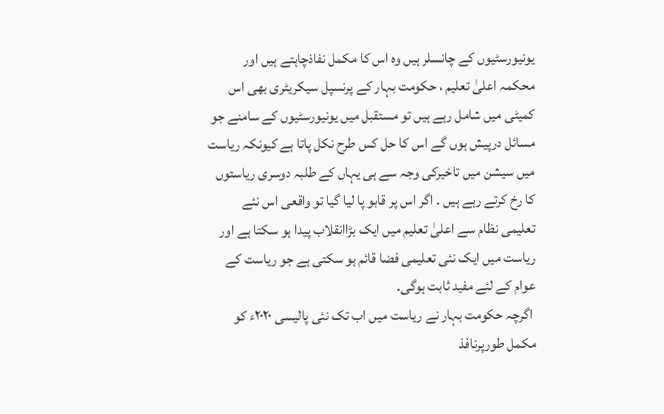یونیورسٹیوں کے چانسلر ہیں وہ اس کا مکمل نفاذچاہتے ہیں اور محکمہ اعلیٰ تعلیم ، حکومت بہار کے پرنسپل سیکریٹری بھی اس کمیٹی میں شامل رہے ہیں تو مستقبل میں یونیورسٹیوں کے سامنے جو مسائل درپیش ہوں گے اس کا حل کس طرح نکل پاتا ہے کیونکہ ریاست میں سیشن میں تاخیرکی وجہ سے ہی یہاں کے طلبہ دوسری ریاستوں کا رخ کرتے رہے ہیں ۔ اگر اس پر قابو پا لیا گیا تو واقعی اس نئے تعلیمی نظام سے اعلیٰ تعلیم میں ایک بڑاانقلاب پیدا ہو سکتا ہے اور ریاست میں ایک نئی تعلیمی فضا قائم ہو سکتی ہے جو ریاست کے عوام کے لئے مفید ثابت ہوگی۔
 اگرچہ حکومت بہار نے ریاست میں اب تک نئی پالیسی ۲۰۲۰ء کو مکمل طورپرنافذ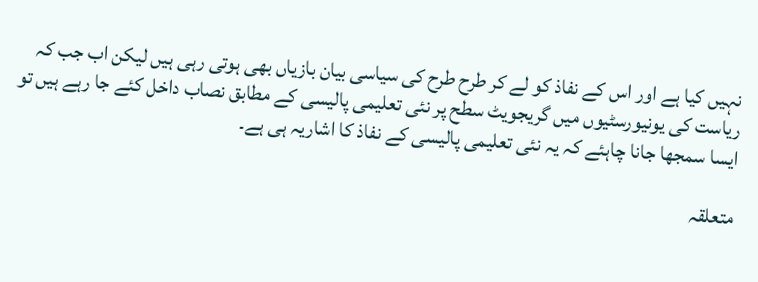نہیں کیا ہے اور اس کے نفاذ کو لے کر طرح طرح کی سیاسی بیان بازیاں بھی ہوتی رہی ہیں لیکن اب جب کہ ریاست کی یونیورسٹیوں میں گریجویٹ سطح پر نئی تعلیمی پالیسی کے مطابق نصاب داخل کئے جا رہے ہیں تو ایسا سمجھا جانا چاہئے کہ یہ نئی تعلیمی پالیسی کے نفاذ کا اشاریہ ہی ہے۔

متعلقہ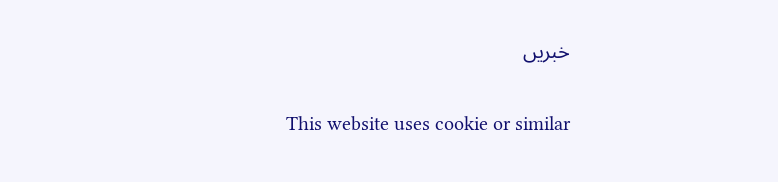خبریں

This website uses cookie or similar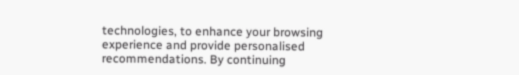technologies, to enhance your browsing experience and provide personalised recommendations. By continuing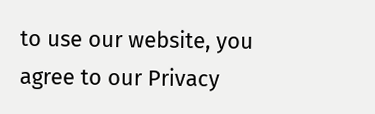to use our website, you agree to our Privacy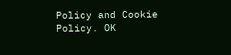Policy and Cookie Policy. OK